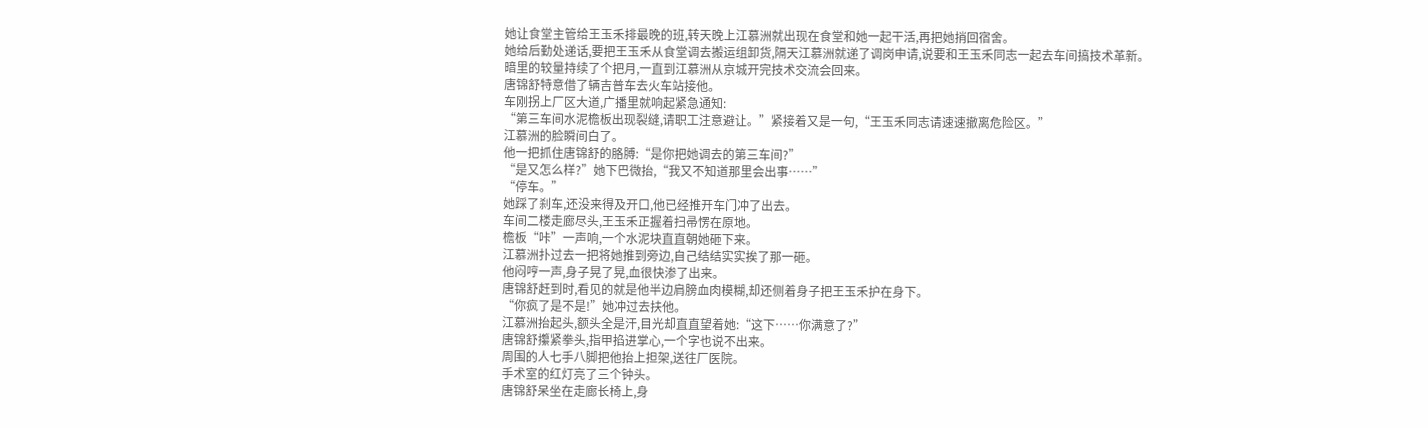她让食堂主管给王玉禾排最晚的班,转天晚上江慕洲就出现在食堂和她一起干活,再把她捎回宿舍。
她给后勤处递话,要把王玉禾从食堂调去搬运组卸货,隔天江慕洲就递了调岗申请,说要和王玉禾同志一起去车间搞技术革新。
暗里的较量持续了个把月,一直到江慕洲从京城开完技术交流会回来。
唐锦舒特意借了辆吉普车去火车站接他。
车刚拐上厂区大道,广播里就响起紧急通知:
“第三车间水泥檐板出现裂缝,请职工注意避让。”紧接着又是一句,“王玉禾同志请速速撤离危险区。”
江慕洲的脸瞬间白了。
他一把抓住唐锦舒的胳膊:“是你把她调去的第三车间?”
“是又怎么样?”她下巴微抬,“我又不知道那里会出事……”
“停车。”
她踩了刹车,还没来得及开口,他已经推开车门冲了出去。
车间二楼走廊尽头,王玉禾正握着扫帚愣在原地。
檐板“咔”一声响,一个水泥块直直朝她砸下来。
江慕洲扑过去一把将她推到旁边,自己结结实实挨了那一砸。
他闷哼一声,身子晃了晃,血很快渗了出来。
唐锦舒赶到时,看见的就是他半边肩膀血肉模糊,却还侧着身子把王玉禾护在身下。
“你疯了是不是!”她冲过去扶他。
江慕洲抬起头,额头全是汗,目光却直直望着她:“这下……你满意了?”
唐锦舒攥紧拳头,指甲掐进掌心,一个字也说不出来。
周围的人七手八脚把他抬上担架,送往厂医院。
手术室的红灯亮了三个钟头。
唐锦舒呆坐在走廊长椅上,身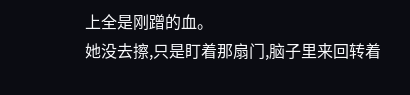上全是刚蹭的血。
她没去擦,只是盯着那扇门,脑子里来回转着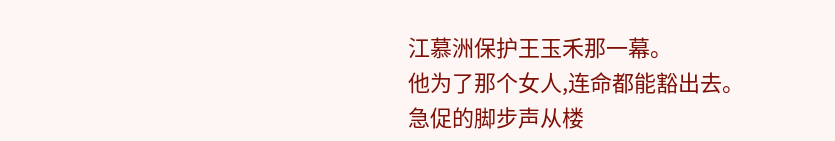江慕洲保护王玉禾那一幕。
他为了那个女人,连命都能豁出去。
急促的脚步声从楼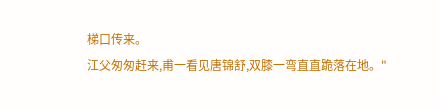梯口传来。
江父匆匆赶来,甫一看见唐锦舒,双膝一弯直直跪落在地。"